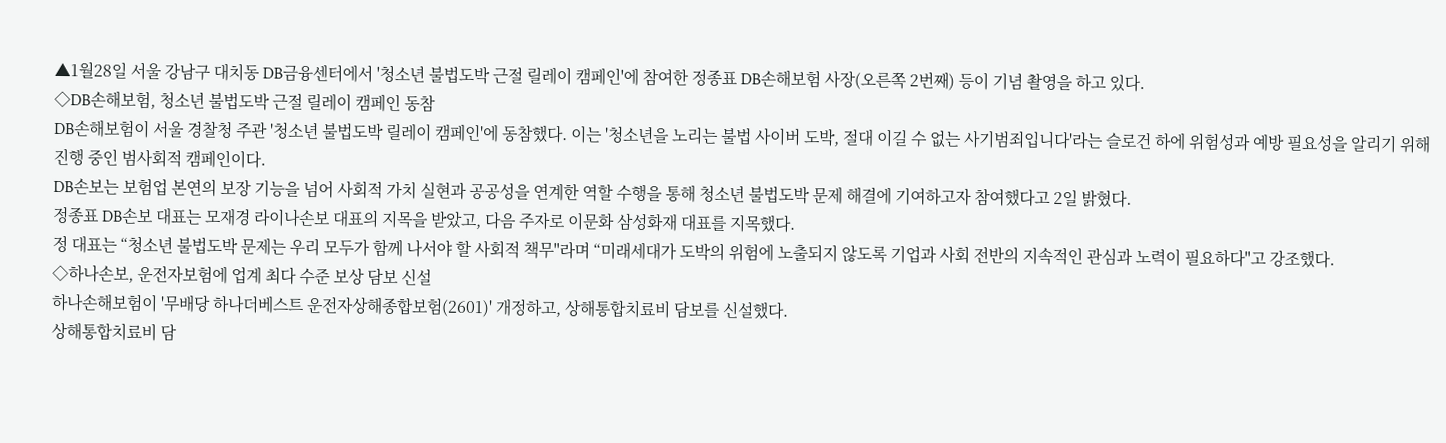▲1월28일 서울 강남구 대치동 DB금융센터에서 '청소년 불법도박 근절 릴레이 캠페인'에 참여한 정종표 DB손해보험 사장(오른쪽 2번째) 등이 기념 촬영을 하고 있다.
◇DB손해보험, 청소년 불법도박 근절 릴레이 캠페인 동참
DB손해보험이 서울 경찰청 주관 '청소년 불법도박 릴레이 캠페인'에 동참했다. 이는 '청소년을 노리는 불법 사이버 도박, 절대 이길 수 없는 사기범죄입니다'라는 슬로건 하에 위험성과 예방 필요성을 알리기 위해 진행 중인 범사회적 캠페인이다.
DB손보는 보험업 본연의 보장 기능을 넘어 사회적 가치 실현과 공공성을 연계한 역할 수행을 통해 청소년 불법도박 문제 해결에 기여하고자 참여했다고 2일 밝혔다.
정종표 DB손보 대표는 모재경 라이나손보 대표의 지목을 받았고, 다음 주자로 이문화 삼성화재 대표를 지목했다.
정 대표는 “청소년 불법도박 문제는 우리 모두가 함께 나서야 할 사회적 책무"라며 “미래세대가 도박의 위험에 노출되지 않도록 기업과 사회 전반의 지속적인 관심과 노력이 필요하다"고 강조했다.
◇하나손보, 운전자보험에 업계 최다 수준 보상 담보 신설
하나손해보험이 '무배당 하나더베스트 운전자상해종합보험(2601)' 개정하고, 상해통합치료비 담보를 신설했다.
상해통합치료비 담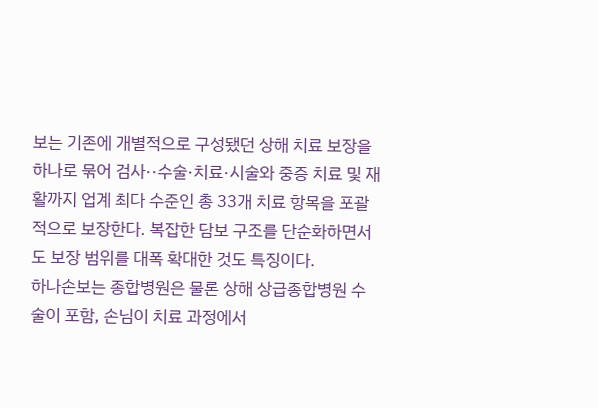보는 기존에 개별적으로 구성됐던 상해 치료 보장을 하나로 묶어 검사··수술·치료·시술와 중증 치료 및 재활까지 업계 최다 수준인 총 33개 치료 항목을 포괄적으로 보장한다. 복잡한 담보 구조를 단순화하면서도 보장 범위를 대폭 확대한 것도 특징이다.
하나손보는 종합병원은 물론 상해 상급종합병원 수술이 포함, 손님이 치료 과정에서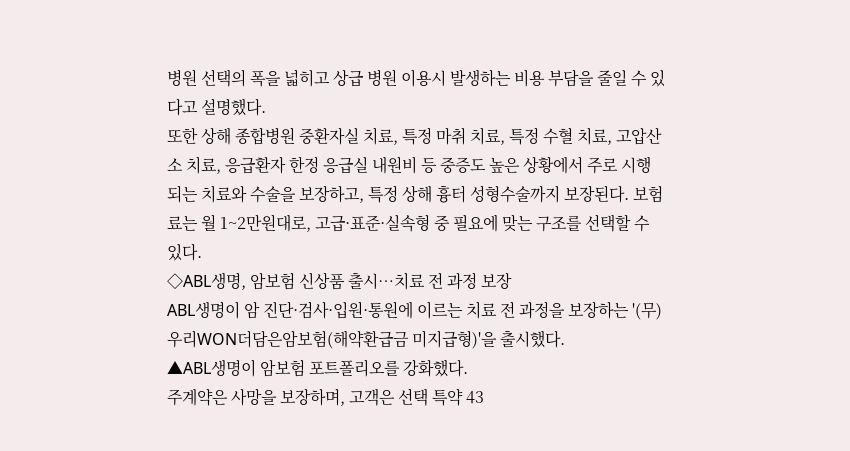병원 선택의 폭을 넓히고 상급 병원 이용시 발생하는 비용 부담을 줄일 수 있다고 설명했다.
또한 상해 종합병원 중환자실 치료, 특정 마취 치료, 특정 수혈 치료, 고압산소 치료, 응급환자 한정 응급실 내원비 등 중증도 높은 상황에서 주로 시행되는 치료와 수술을 보장하고, 특정 상해 흉터 성형수술까지 보장된다. 보험료는 월 1~2만원대로, 고급·표준·실속형 중 필요에 맞는 구조를 선택할 수 있다.
◇ABL생명, 암보험 신상품 출시…치료 전 과정 보장
ABL생명이 암 진단·검사·입원·통원에 이르는 치료 전 과정을 보장하는 '(무)우리WON더담은암보험(해약환급금 미지급형)'을 출시했다.
▲ABL생명이 암보험 포트폴리오를 강화했다.
주계약은 사망을 보장하며, 고객은 선택 특약 43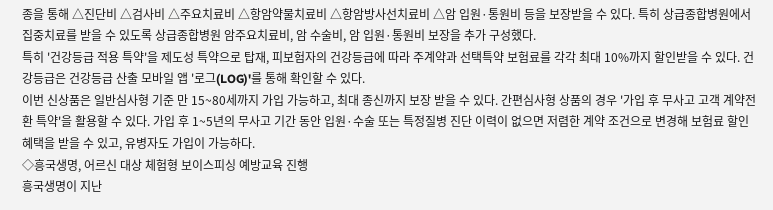종을 통해 △진단비 △검사비 △주요치료비 △항암약물치료비 △항암방사선치료비 △암 입원·통원비 등을 보장받을 수 있다. 특히 상급종합병원에서 집중치료를 받을 수 있도록 상급종합병원 암주요치료비, 암 수술비, 암 입원·통원비 보장을 추가 구성했다.
특히 '건강등급 적용 특약'을 제도성 특약으로 탑재, 피보험자의 건강등급에 따라 주계약과 선택특약 보험료를 각각 최대 10%까지 할인받을 수 있다. 건강등급은 건강등급 산출 모바일 앱 '로그(LOG)'를 통해 확인할 수 있다.
이번 신상품은 일반심사형 기준 만 15~80세까지 가입 가능하고, 최대 종신까지 보장 받을 수 있다. 간편심사형 상품의 경우 '가입 후 무사고 고객 계약전환 특약'을 활용할 수 있다. 가입 후 1~5년의 무사고 기간 동안 입원·수술 또는 특정질병 진단 이력이 없으면 저렴한 계약 조건으로 변경해 보험료 할인 혜택을 받을 수 있고, 유병자도 가입이 가능하다.
◇흥국생명, 어르신 대상 체험형 보이스피싱 예방교육 진행
흥국생명이 지난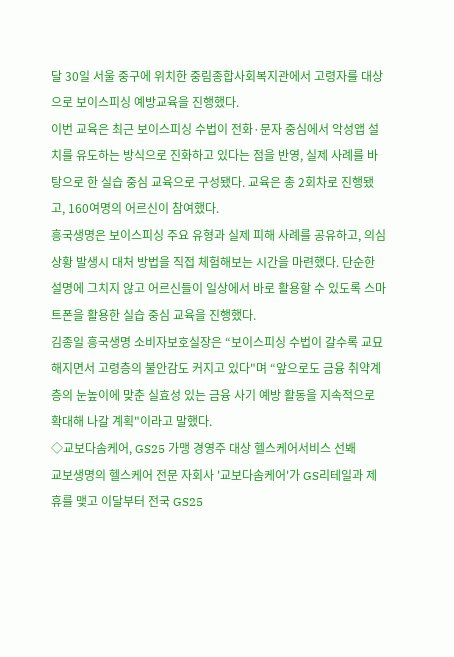달 30일 서울 중구에 위치한 중림종합사회복지관에서 고령자를 대상으로 보이스피싱 예방교육을 진행했다.
이번 교육은 최근 보이스피싱 수법이 전화·문자 중심에서 악성앱 설치를 유도하는 방식으로 진화하고 있다는 점을 반영, 실제 사례를 바탕으로 한 실습 중심 교육으로 구성됐다. 교육은 총 2회차로 진행됐고, 160여명의 어르신이 참여했다.
흥국생명은 보이스피싱 주요 유형과 실제 피해 사례를 공유하고, 의심 상황 발생시 대처 방법을 직접 체험해보는 시간을 마련했다. 단순한 설명에 그치지 않고 어르신들이 일상에서 바로 활용할 수 있도록 스마트폰을 활용한 실습 중심 교육을 진행했다.
김종일 흥국생명 소비자보호실장은 “보이스피싱 수법이 갈수록 교묘해지면서 고령층의 불안감도 커지고 있다"며 “앞으로도 금융 취약계층의 눈높이에 맞춘 실효성 있는 금융 사기 예방 활동을 지속적으로 확대해 나갈 계획"이라고 말했다.
◇교보다솜케어, GS25 가맹 경영주 대상 헬스케어서비스 선봬
교보생명의 헬스케어 전문 자회사 '교보다솜케어'가 GS리테일과 제휴를 맺고 이달부터 전국 GS25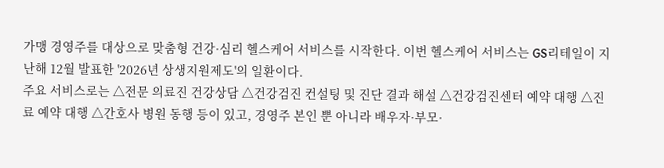가맹 경영주를 대상으로 맞춤형 건강·심리 헬스케어 서비스를 시작한다. 이번 헬스케어 서비스는 GS리테일이 지난해 12월 발표한 '2026년 상생지원제도'의 일환이다.
주요 서비스로는 △전문 의료진 건강상담 △건강검진 컨설팅 및 진단 결과 해설 △건강검진센터 예약 대행 △진료 예약 대행 △간호사 병원 동행 등이 있고, 경영주 본인 뿐 아니라 배우자·부모·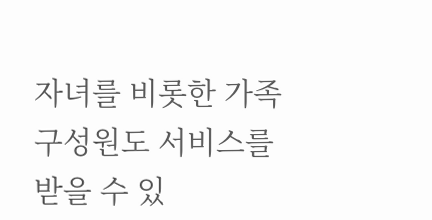자녀를 비롯한 가족 구성원도 서비스를 받을 수 있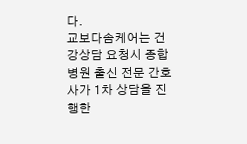다.
교보다솜케어는 건강상담 요청시 종합병원 출신 전문 간호사가 1차 상담을 진행한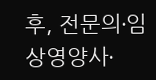후, 전문의∙임상영양사∙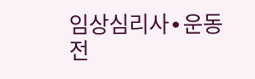임상심리사∙운동전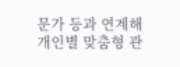문가 등과 연계해 개인별 맞춤형 관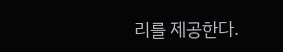리를 제공한다.